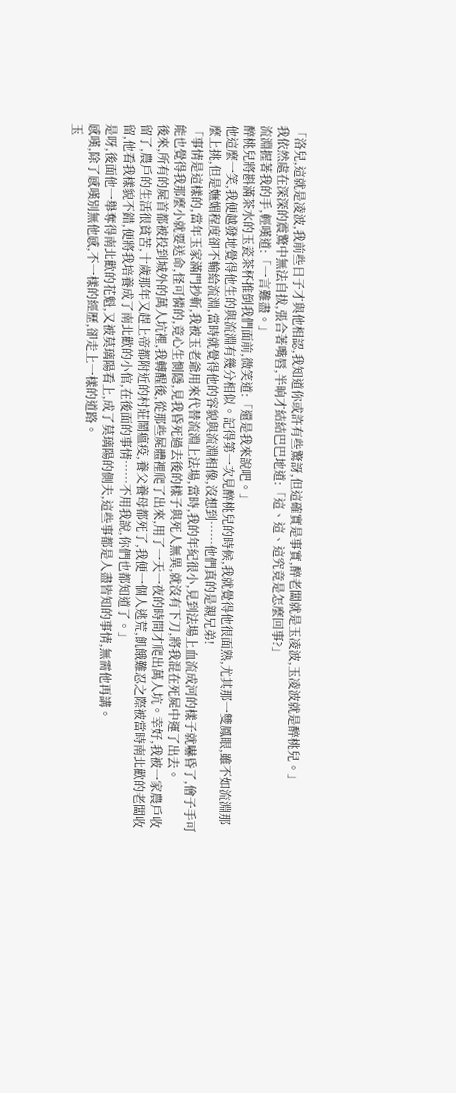「洛兒,這就是凌波,我前些日子才與他相認,我知道你或許有些驚訝,但這確實是事實,醉老闆就是玉凌波,玉凌波就是醉桃兒。」
我依然處在深深的震驚中無法自拔,張合著嘴唇,半晌才結結巴巴地道:「這、這、這究竟是怎麼回事?」
流淵握著我的手,輕嘆道:「一言難盡。」
醉桃兒將斟滿茶水的玉瓷茶杯推倒我們面前,微笑道:「還是我來說吧。」
他這麼一笑,我便越發地覺得他生的與流淵有幾分相似。記得第一次見醉桃兒的時候,我就覺得他很面熟,尤其那一雙鳳眼,雖不如流淵那麼上挑,但是嫵媚程度卻不輸給流淵,當時就覺得他的容貌與流淵相像,沒想到……他們真的是親兄弟!
「事情是這樣的,當年玉家滿門抄斬,我被玉老爺用來代替流淵上法場,當時,我的年紀很小,見到法場上血流成河的樣子就嚇昏了,儈子手可能也覺得我那麼小就要送命,怪可憐的,竟心生惻隱,見我昏死過去後的樣子與死人無異,就沒有下刀,將我混在死屍中運了出去。
後來,所有的屍首都被投到城外的萬人坑裡,我轉醒後,從那些屍體裡爬了出來,用了一天一夜的時間才爬出萬人坑。幸好,我被一家農戶收留了,農戶的生活很貧苦,十歲那年又趕上帝都附近的村莊鬧瘟疫,養父養母都死了,我便一個人逃荒,飢餓難忍之際被當時南北歡的老闆收留,他看我樣貌不錯,便將我培養成了南北歡的小倌,在後面的事情……不用我說,你們也都知道了。」
是呀,後面他一舉奪得南北歡的花魁,又被莫璃陽看上,成了莫璃陽的側夫,這些事都是人盡皆知的事情,無需他再講。
感嘆,除了感嘆別無他感,不一樣的經歷,卻走上一樣的道路。
玉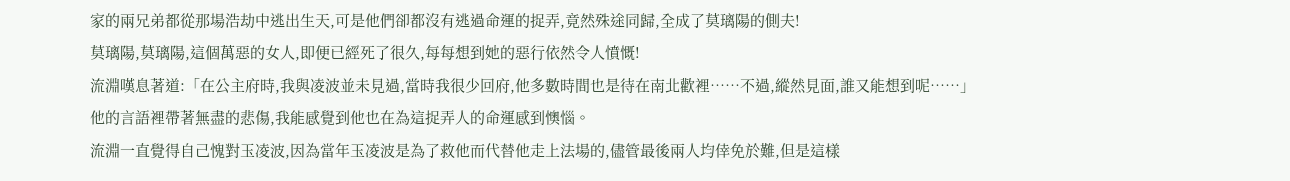家的兩兄弟都從那場浩劫中逃出生天,可是他們卻都沒有逃過命運的捉弄,竟然殊途同歸,全成了莫璃陽的側夫!
莫璃陽,莫璃陽,這個萬惡的女人,即便已經死了很久,每每想到她的惡行依然令人憤慨!
流淵嘆息著道:「在公主府時,我與凌波並未見過,當時我很少回府,他多數時間也是待在南北歡裡……不過,縱然見面,誰又能想到呢……」
他的言語裡帶著無盡的悲傷,我能感覺到他也在為這捉弄人的命運感到懊惱。
流淵一直覺得自己愧對玉凌波,因為當年玉凌波是為了救他而代替他走上法場的,儘管最後兩人均倖免於難,但是這樣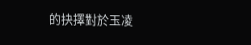的抉擇對於玉凌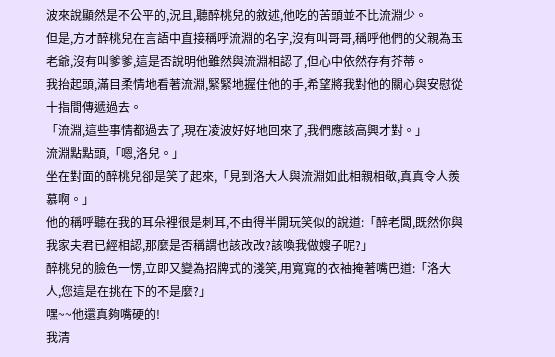波來說顯然是不公平的,況且,聽醉桃兒的敘述,他吃的苦頭並不比流淵少。
但是,方才醉桃兒在言語中直接稱呼流淵的名字,沒有叫哥哥,稱呼他們的父親為玉老爺,沒有叫爹爹,這是否說明他雖然與流淵相認了,但心中依然存有芥蒂。
我抬起頭,滿目柔情地看著流淵,緊緊地握住他的手,希望將我對他的關心與安慰從十指間傳遞過去。
「流淵,這些事情都過去了,現在凌波好好地回來了,我們應該高興才對。」
流淵點點頭,「嗯,洛兒。」
坐在對面的醉桃兒卻是笑了起來,「見到洛大人與流淵如此相親相敬,真真令人羨慕啊。」
他的稱呼聽在我的耳朵裡很是刺耳,不由得半開玩笑似的說道:「醉老闆,既然你與我家夫君已經相認,那麼是否稱謂也該改改?該喚我做嫂子呢?」
醉桃兒的臉色一愣,立即又變為招牌式的淺笑,用寬寬的衣袖掩著嘴巴道:「洛大人,您這是在挑在下的不是麼?」
嘿~~他還真夠嘴硬的!
我清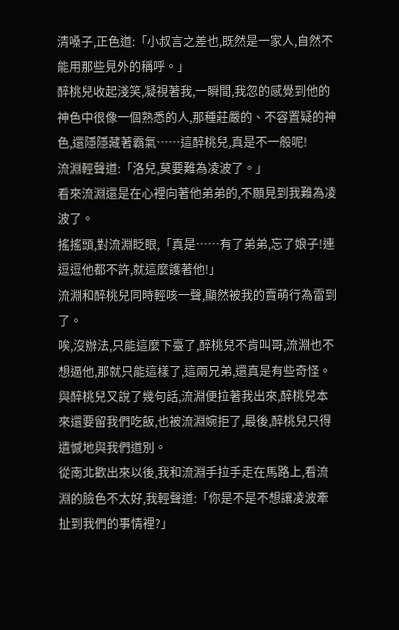清嗓子,正色道:「小叔言之差也,既然是一家人,自然不能用那些見外的稱呼。」
醉桃兒收起淺笑,凝視著我,一瞬間,我忽的感覺到他的神色中很像一個熟悉的人,那種莊嚴的、不容置疑的神色,還隱隱藏著霸氣……這醉桃兒,真是不一般呢!
流淵輕聲道:「洛兒,莫要難為凌波了。」
看來流淵還是在心裡向著他弟弟的,不願見到我難為凌波了。
搖搖頭,對流淵眨眼,「真是……有了弟弟,忘了娘子!連逗逗他都不許,就這麼護著他!」
流淵和醉桃兒同時輕咳一聲,顯然被我的賣萌行為雷到了。
唉,沒辦法,只能這麼下臺了,醉桃兒不肯叫哥,流淵也不想逼他,那就只能這樣了,這兩兄弟,還真是有些奇怪。
與醉桃兒又說了幾句話,流淵便拉著我出來,醉桃兒本來還要留我們吃飯,也被流淵婉拒了,最後,醉桃兒只得遺憾地與我們道別。
從南北歡出來以後,我和流淵手拉手走在馬路上,看流淵的臉色不太好,我輕聲道:「你是不是不想讓凌波牽扯到我們的事情裡?」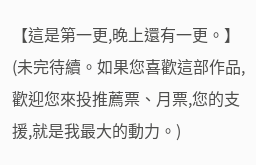【這是第一更,晚上還有一更。】(未完待續。如果您喜歡這部作品,歡迎您來投推薦票、月票,您的支援,就是我最大的動力。)